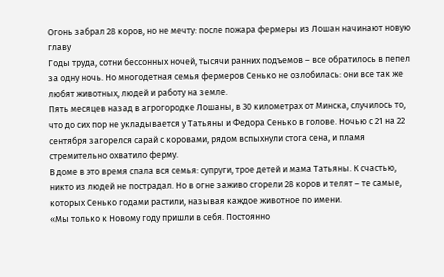Огонь забрал 28 коров, но не мечту: после пожара фермеры из Лошан начинают новую главу
Годы труда, сотни бессонных ночей, тысячи ранних подъемов – все обратилось в пепел за одну ночь. Но многодетная семья фермеров Сенько не озлобилась: они все так же любят животных, людей и работу на земле.
Пять месяцев назад в агрогородке Лошаны, в 30 километрах от Минска, случилось то, что до сих пор не укладывается у Татьяны и Федора Сенько в голове. Ночью с 21 на 22 сентября загорелся сарай с коровами, рядом вспыхнули стога сена, и пламя стремительно охватило ферму.
В доме в это время спала вся семья: супруги, трое детей и мама Татьяны. К счастью, никто из людей не пострадал. Но в огне заживо сгорели 28 коров и телят – те самые, которых Сенько годами растили, называя каждое животное по имени.
«Мы только к Новому году пришли в себя. Постоянно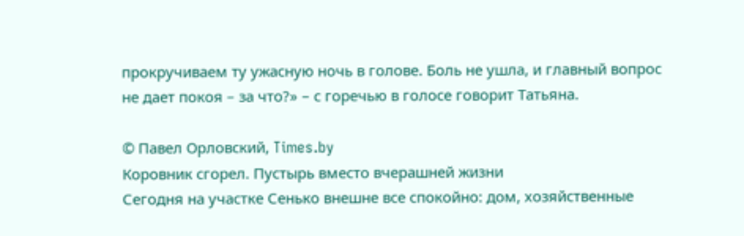прокручиваем ту ужасную ночь в голове. Боль не ушла, и главный вопрос не дает покоя – за что?» – с горечью в голосе говорит Татьяна.

© Павел Орловский, Times.by
Коровник сгорел. Пустырь вместо вчерашней жизни
Сегодня на участке Сенько внешне все спокойно: дом, хозяйственные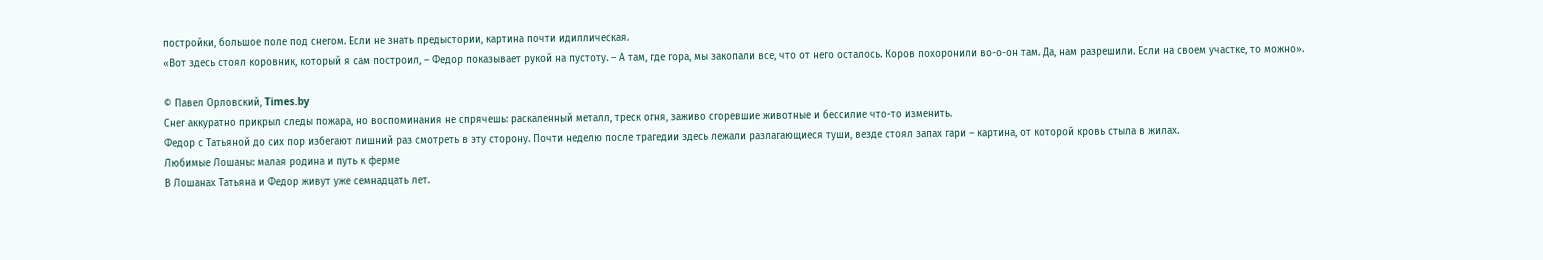постройки, большое поле под снегом. Если не знать предыстории, картина почти идиллическая.
«Вот здесь стоял коровник, который я сам построил, – Федор показывает рукой на пустоту. – А там, где гора, мы закопали все, что от него осталось. Коров похоронили во-о-он там. Да, нам разрешили. Если на своем участке, то можно».

© Павел Орловский, Times.by
Снег аккуратно прикрыл следы пожара, но воспоминания не спрячешь: раскаленный металл, треск огня, заживо сгоревшие животные и бессилие что-то изменить.
Федор с Татьяной до сих пор избегают лишний раз смотреть в эту сторону. Почти неделю после трагедии здесь лежали разлагающиеся туши, везде стоял запах гари – картина, от которой кровь стыла в жилах.
Любимые Лошаны: малая родина и путь к ферме
В Лошанах Татьяна и Федор живут уже семнадцать лет.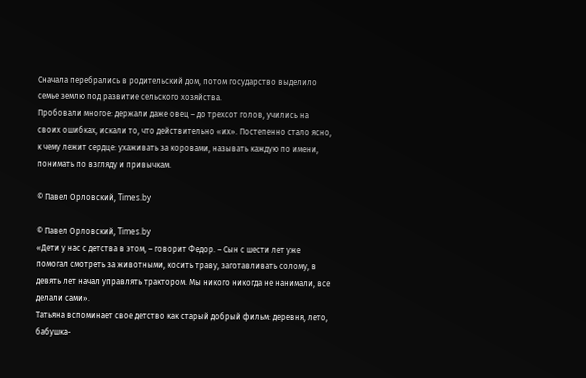Сначала перебрались в родительский дом, потом государство выделило семье землю под развитие сельского хозяйства.
Пробовали многое: держали даже овец – до трехсот голов, учились на своих ошибках, искали то, что действительно «их». Постепенно стало ясно, к чему лежит сердце: ухаживать за коровами, называть каждую по имени, понимать по взгляду и привычкам.

© Павел Орловский, Times.by

© Павел Орловский, Times.by
«Дети у нас с детства в этом, – говорит Федор. – Сын с шести лет уже помогал смотреть за животными, косить траву, заготавливать солому, в девять лет начал управлять трактором. Мы никого никогда не нанимали, все делали сами».
Татьяна вспоминает свое детство как старый добрый фильм: деревня, лето, бабушка-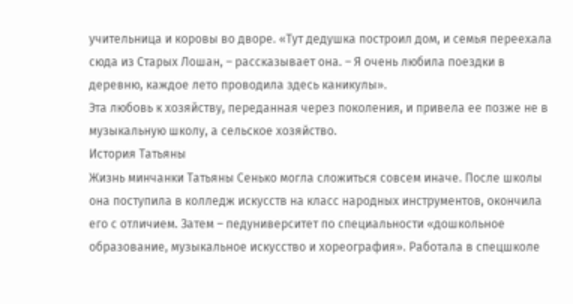учительница и коровы во дворе. «Тут дедушка построил дом, и семья переехала сюда из Старых Лошан, – рассказывает она. – Я очень любила поездки в деревню, каждое лето проводила здесь каникулы».
Эта любовь к хозяйству, переданная через поколения, и привела ее позже не в музыкальную школу, а сельское хозяйство.
История Татьяны
Жизнь минчанки Татьяны Сенько могла сложиться совсем иначе. После школы она поступила в колледж искусств на класс народных инструментов, окончила его с отличием. Затем – педуниверситет по специальности «дошкольное образование, музыкальное искусство и хореография». Работала в спецшколе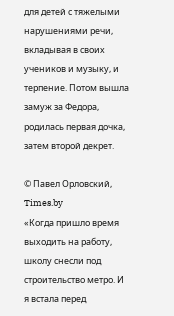для детей с тяжелыми нарушениями речи, вкладывая в своих учеников и музыку, и терпение. Потом вышла замуж за Федора, родилась первая дочка, затем второй декрет.

© Павел Орловский, Times.by
«Когда пришло время выходить на работу, школу снесли под строительство метро. И я встала перед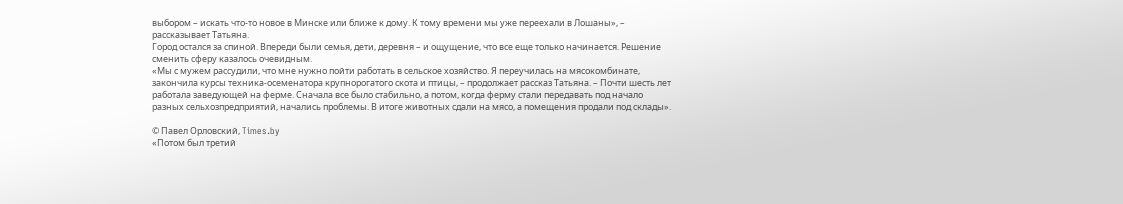выбором – искать что-то новое в Минске или ближе к дому. К тому времени мы уже переехали в Лошаны», – рассказывает Татьяна.
Город остался за спиной. Впереди были семья, дети, деревня – и ощущение, что все еще только начинается. Решение сменить сферу казалось очевидным.
«Мы с мужем рассудили, что мне нужно пойти работать в сельское хозяйство. Я переучилась на мясокомбинате, закончила курсы техника-осеменатора крупнорогатого скота и птицы, – продолжает рассказ Татьяна. – Почти шесть лет работала заведующей на ферме. Сначала все было стабильно, а потом, когда ферму стали передавать под начало разных сельхозпредприятий, начались проблемы. В итоге животных сдали на мясо, а помещения продали под склады».

© Павел Орловский, Times.by
«Потом был третий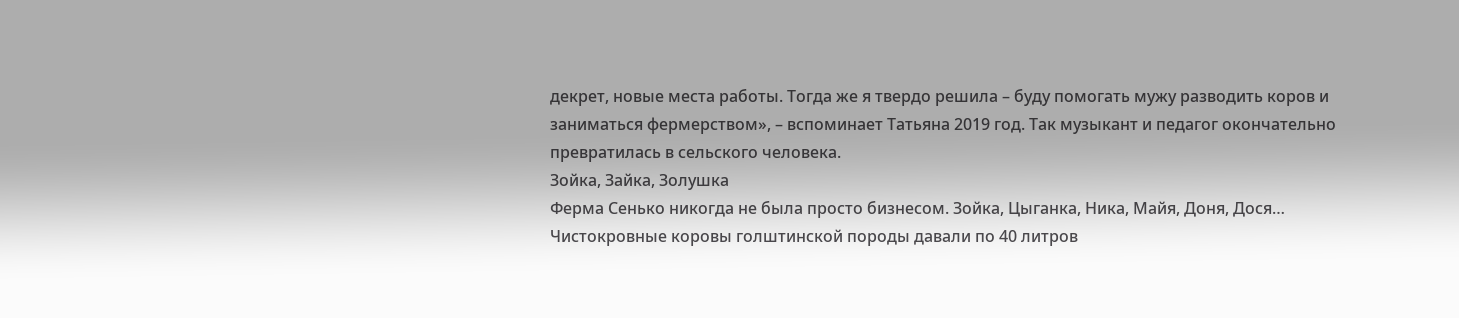декрет, новые места работы. Тогда же я твердо решила – буду помогать мужу разводить коров и заниматься фермерством», – вспоминает Татьяна 2019 год. Так музыкант и педагог окончательно превратилась в сельского человека.
Зойка, Зайка, Золушка
Ферма Сенько никогда не была просто бизнесом. Зойка, Цыганка, Ника, Майя, Доня, Дося… Чистокровные коровы голштинской породы давали по 40 литров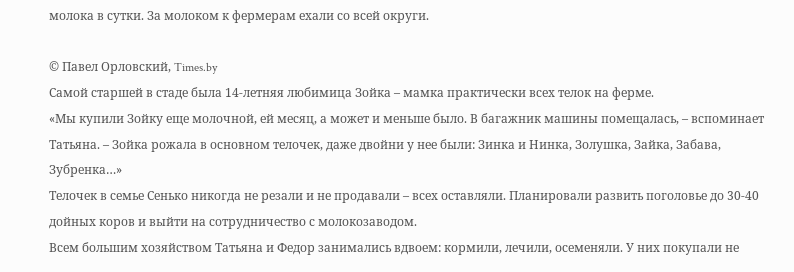молока в сутки. За молоком к фермерам ехали со всей округи.

© Павел Орловский, Times.by
Самой старшей в стаде была 14-летняя любимица Зойка – мамка практически всех телок на ферме.
«Мы купили Зойку еще молочной, ей месяц, а может и меньше было. В багажник машины помещалась, – вспоминает Татьяна. – Зойка рожала в основном телочек, даже двойни у нее были: Зинка и Нинка, Золушка, Зайка, Забава, Зубренка…»
Телочек в семье Сенько никогда не резали и не продавали – всех оставляли. Планировали развить поголовье до 30-40 дойных коров и выйти на сотрудничество с молокозаводом.
Всем большим хозяйством Татьяна и Федор занимались вдвоем: кормили, лечили, осеменяли. У них покупали не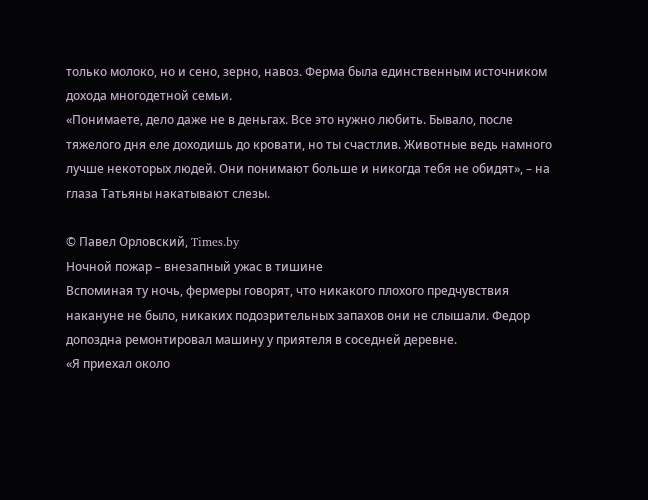только молоко, но и сено, зерно, навоз. Ферма была единственным источником дохода многодетной семьи.
«Понимаете, дело даже не в деньгах. Все это нужно любить. Бывало, после тяжелого дня еле доходишь до кровати, но ты счастлив. Животные ведь намного лучше некоторых людей. Они понимают больше и никогда тебя не обидят», – на глаза Татьяны накатывают слезы.

© Павел Орловский, Times.by
Ночной пожар – внезапный ужас в тишине
Вспоминая ту ночь, фермеры говорят, что никакого плохого предчувствия накануне не было, никаких подозрительных запахов они не слышали. Федор допоздна ремонтировал машину у приятеля в соседней деревне.
«Я приехал около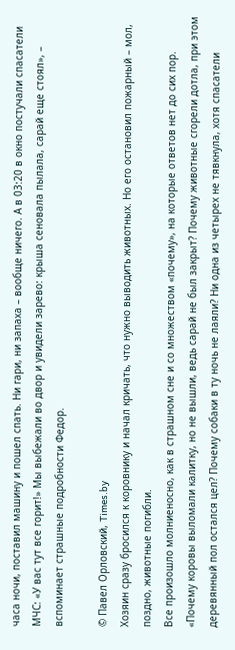часа ночи, поставил машину и пошел спать. Ни гари, ни запаха – вообще ничего. А в 03:20 в окно постучали спасатели МЧС: «У вас тут все горит!» Мы выбежали во двор и увидели зарево: крыша сеновала пылала, сарай еще стоял», – вспоминает страшные подробности Федор.

© Павел Орловский, Times.by
Хозяин сразу бросился к коровнику и начал кричать, что нужно выводить животных. Но его остановил пожарный – мол, поздно, животные погибли.
Все произошло молниеносно, как в страшном сне и со множеством «почему», на которые ответов нет до сих пор.
«Почему коровы выломали калитку, но не вышли, ведь сарай не был закрыт? Почему животные сгорели дотла, при этом деревянный пол остался цел? Почему собаки в ту ночь не лаяли? Ни одна из четырех не тявкнула, хотя спасатели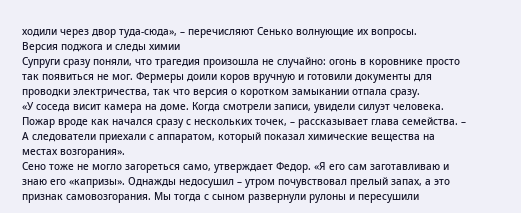ходили через двор туда-сюда», – перечисляют Сенько волнующие их вопросы.
Версия поджога и следы химии
Супруги сразу поняли, что трагедия произошла не случайно: огонь в коровнике просто так появиться не мог. Фермеры доили коров вручную и готовили документы для проводки электричества, так что версия о коротком замыкании отпала сразу.
«У соседа висит камера на доме. Когда смотрели записи, увидели силуэт человека. Пожар вроде как начался сразу с нескольких точек, – рассказывает глава семейства. – А следователи приехали с аппаратом, который показал химические вещества на местах возгорания».
Сено тоже не могло загореться само, утверждает Федор. «Я его сам заготавливаю и знаю его «капризы». Однажды недосушил – утром почувствовал прелый запах, а это признак самовозгорания. Мы тогда с сыном развернули рулоны и пересушили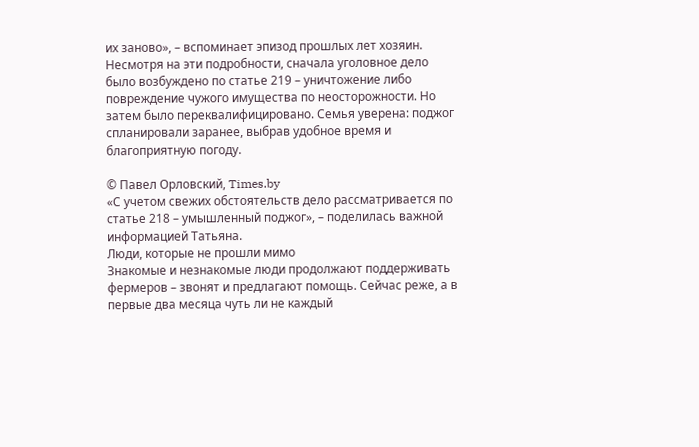их заново», – вспоминает эпизод прошлых лет хозяин.
Несмотря на эти подробности, сначала уголовное дело было возбуждено по статье 219 – уничтожение либо повреждение чужого имущества по неосторожности. Но затем было переквалифицировано. Семья уверена: поджог спланировали заранее, выбрав удобное время и благоприятную погоду.

© Павел Орловский, Times.by
«С учетом свежих обстоятельств дело рассматривается по статье 218 – умышленный поджог», – поделилась важной информацией Татьяна.
Люди, которые не прошли мимо
Знакомые и незнакомые люди продолжают поддерживать фермеров – звонят и предлагают помощь. Сейчас реже, а в первые два месяца чуть ли не каждый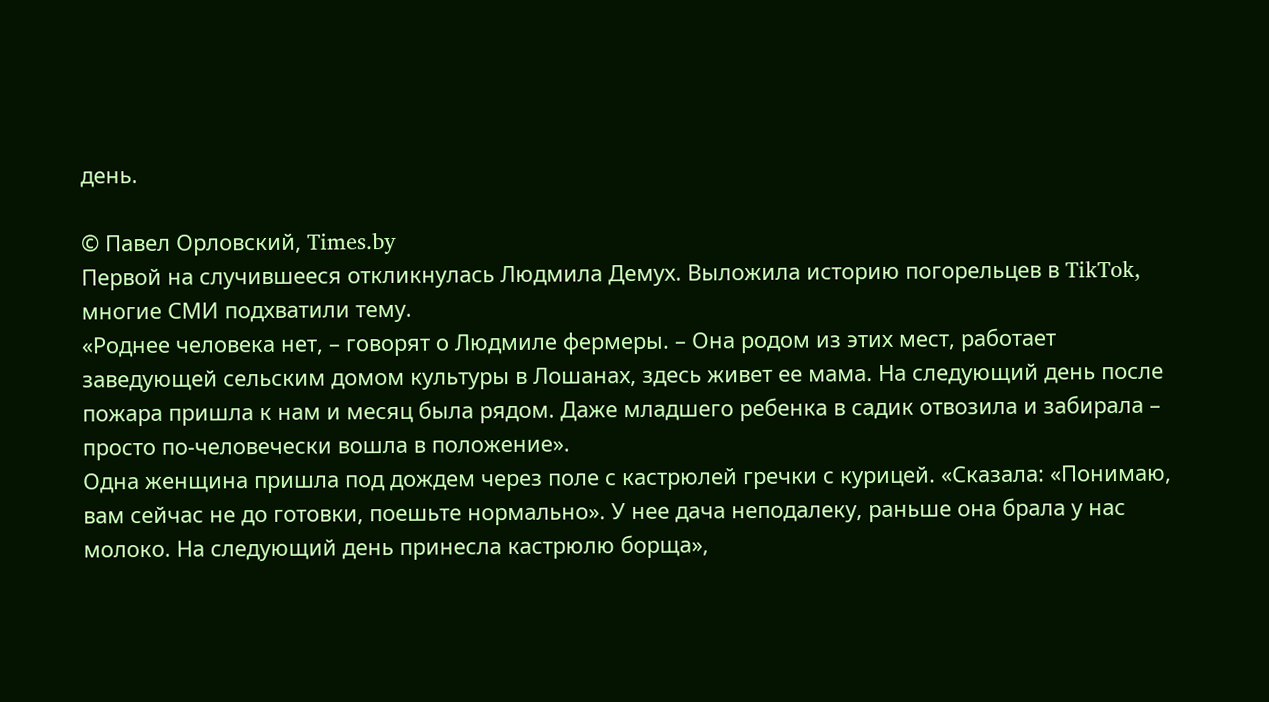день.

© Павел Орловский, Times.by
Первой на случившееся откликнулась Людмила Демух. Выложила историю погорельцев в TikTok, многие СМИ подхватили тему.
«Роднее человека нет, – говорят о Людмиле фермеры. – Она родом из этих мест, работает заведующей сельским домом культуры в Лошанах, здесь живет ее мама. На следующий день после пожара пришла к нам и месяц была рядом. Даже младшего ребенка в садик отвозила и забирала – просто по-человечески вошла в положение».
Одна женщина пришла под дождем через поле с кастрюлей гречки с курицей. «Сказала: «Понимаю, вам сейчас не до готовки, поешьте нормально». У нее дача неподалеку, раньше она брала у нас молоко. На следующий день принесла кастрюлю борща»,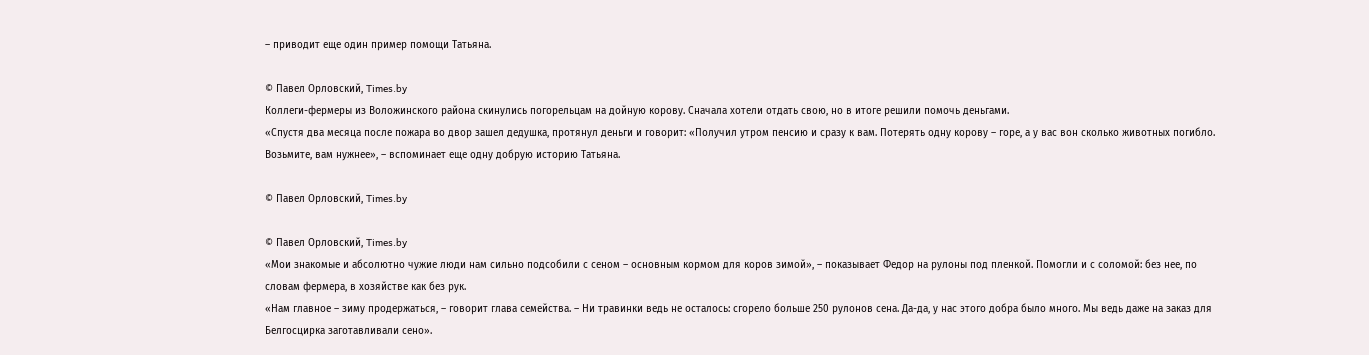– приводит еще один пример помощи Татьяна.

© Павел Орловский, Times.by
Коллеги-фермеры из Воложинского района скинулись погорельцам на дойную корову. Сначала хотели отдать свою, но в итоге решили помочь деньгами.
«Спустя два месяца после пожара во двор зашел дедушка, протянул деньги и говорит: «Получил утром пенсию и сразу к вам. Потерять одну корову – горе, а у вас вон сколько животных погибло. Возьмите, вам нужнее», – вспоминает еще одну добрую историю Татьяна.

© Павел Орловский, Times.by

© Павел Орловский, Times.by
«Мои знакомые и абсолютно чужие люди нам сильно подсобили с сеном – основным кормом для коров зимой», – показывает Федор на рулоны под пленкой. Помогли и с соломой: без нее, по словам фермера, в хозяйстве как без рук.
«Нам главное – зиму продержаться, – говорит глава семейства. – Ни травинки ведь не осталось: сгорело больше 250 рулонов сена. Да-да, у нас этого добра было много. Мы ведь даже на заказ для Белгосцирка заготавливали сено».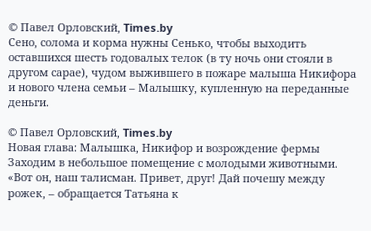© Павел Орловский, Times.by
Сено, солома и корма нужны Сенько, чтобы выходить оставшихся шесть годовалых телок (в ту ночь они стояли в другом сарае), чудом выжившего в пожаре малыша Никифора и нового члена семьи – Малышку, купленную на переданные деньги.

© Павел Орловский, Times.by
Новая глава: Малышка, Никифор и возрождение фермы
Заходим в небольшое помещение с молодыми животными.
«Вот он, наш талисман. Привет, друг! Дай почешу между рожек, – обращается Татьяна к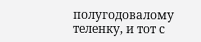полугодовалому теленку, и тот с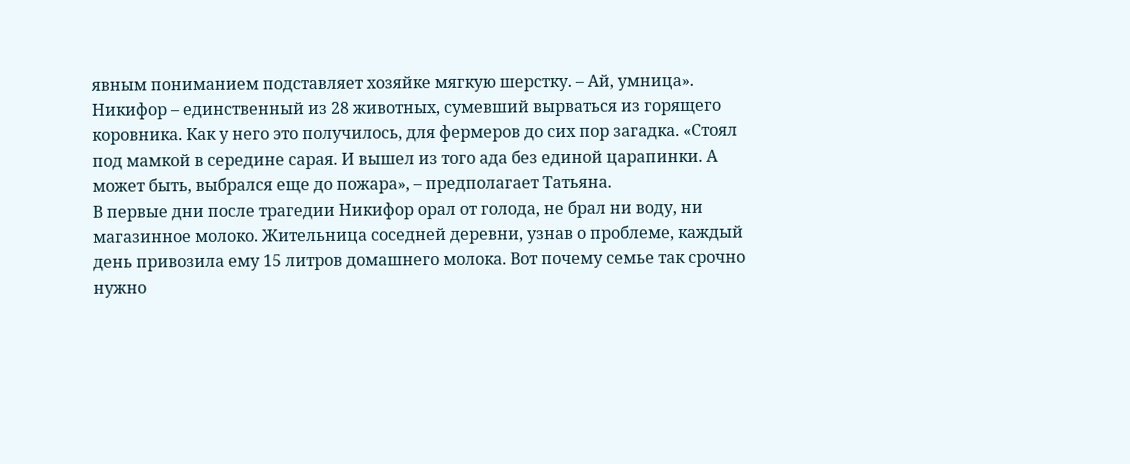явным пониманием подставляет хозяйке мягкую шерстку. – Ай, умница».
Никифор – единственный из 28 животных, сумевший вырваться из горящего коровника. Как у него это получилось, для фермеров до сих пор загадка. «Стоял под мамкой в середине сарая. И вышел из того ада без единой царапинки. А может быть, выбрался еще до пожара», – предполагает Татьяна.
В первые дни после трагедии Никифор орал от голода, не брал ни воду, ни магазинное молоко. Жительница соседней деревни, узнав о проблеме, каждый день привозила ему 15 литров домашнего молока. Вот почему семье так срочно нужно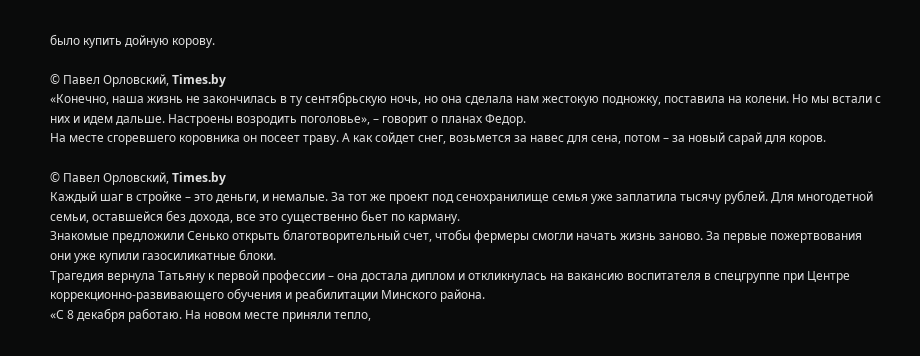было купить дойную корову.

© Павел Орловский, Times.by
«Конечно, наша жизнь не закончилась в ту сентябрьскую ночь, но она сделала нам жестокую подножку, поставила на колени. Но мы встали с них и идем дальше. Настроены возродить поголовье», – говорит о планах Федор.
На месте сгоревшего коровника он посеет траву. А как сойдет снег, возьмется за навес для сена, потом – за новый сарай для коров.

© Павел Орловский, Times.by
Каждый шаг в стройке – это деньги, и немалые. За тот же проект под сенохранилище семья уже заплатила тысячу рублей. Для многодетной семьи, оставшейся без дохода, все это существенно бьет по карману.
Знакомые предложили Сенько открыть благотворительный счет, чтобы фермеры смогли начать жизнь заново. За первые пожертвования они уже купили газосиликатные блоки.
Трагедия вернула Татьяну к первой профессии – она достала диплом и откликнулась на вакансию воспитателя в спецгруппе при Центре коррекционно-развивающего обучения и реабилитации Минского района.
«С 8 декабря работаю. На новом месте приняли тепло,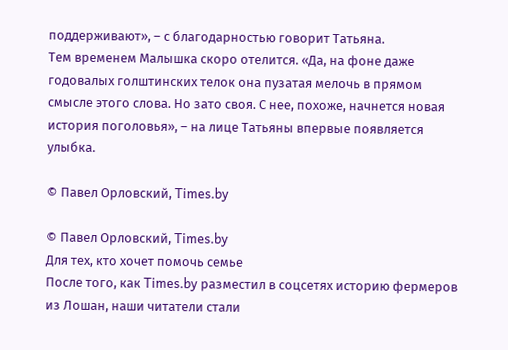поддерживают», – с благодарностью говорит Татьяна.
Тем временем Малышка скоро отелится. «Да, на фоне даже годовалых голштинских телок она пузатая мелочь в прямом смысле этого слова. Но зато своя. С нее, похоже, начнется новая история поголовья», – на лице Татьяны впервые появляется улыбка.

© Павел Орловский, Times.by

© Павел Орловский, Times.by
Для тех, кто хочет помочь семье
После того, как Times.by разместил в соцсетях историю фермеров из Лошан, наши читатели стали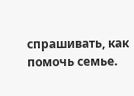спрашивать, как помочь семье.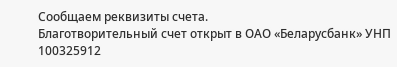Сообщаем реквизиты счета.
Благотворительный счет открыт в ОАО «Беларусбанк» УНП 100325912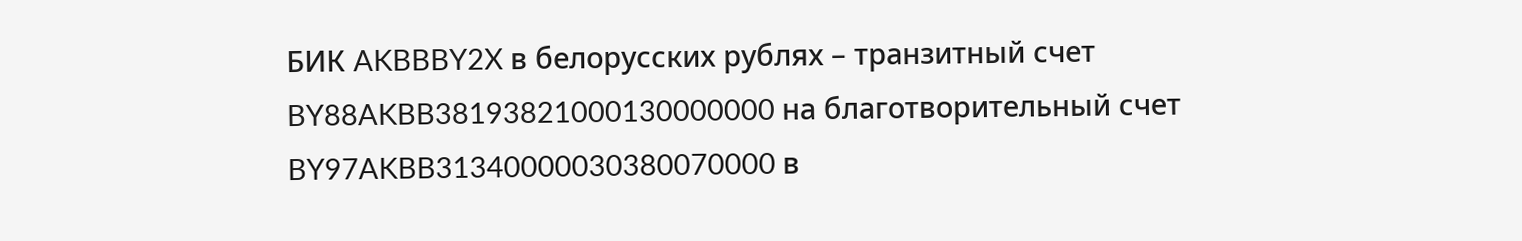БИК AKBBBY2X в белорусских рублях – транзитный счет BY88AKBB38193821000130000000 на благотворительный счет BY97AKBB31340000030380070000 в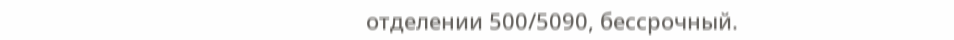отделении 500/5090, бессрочный.